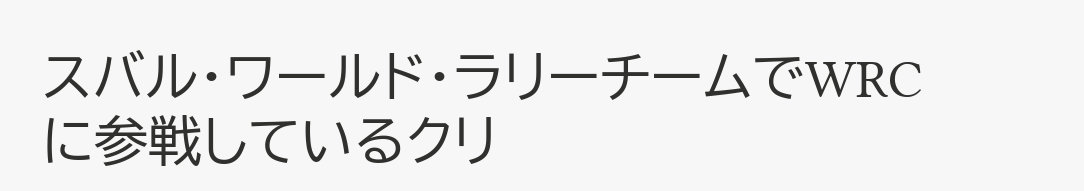スバル・ワールド・ラリーチームでWRCに参戦しているクリ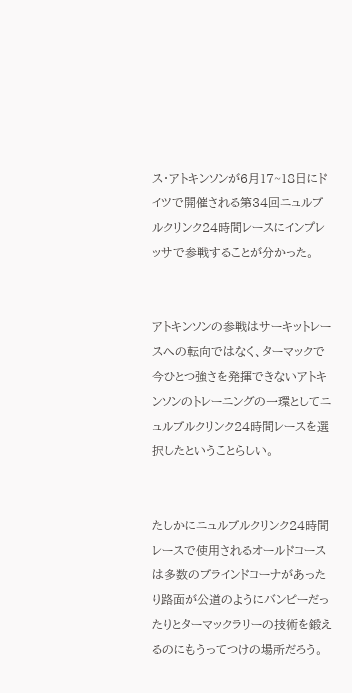ス・アトキンソンが6月17~18日にドイツで開催される第34回ニュルブルクリンク24時間レースにインプレッサで参戦することが分かった。


アトキンソンの参戦はサーキットレースへの転向ではなく、ターマックで今ひとつ強さを発揮できないアトキンソンのトレーニングの一環としてニュルブルクリンク24時間レースを選択したということらしい。


たしかにニュルブルクリンク24時間レースで使用されるオールドコースは多数のブラインドコーナがあったり路面が公道のようにバンピーだったりとターマックラリーの技術を鍛えるのにもうってつけの場所だろう。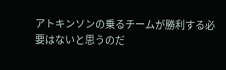アトキンソンの乗るチームが勝利する必要はないと思うのだ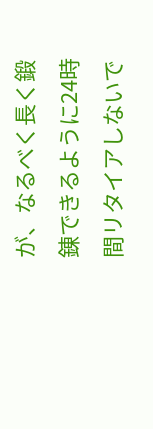が、なるべく長く鍛錬できるように24時間リタイアしないで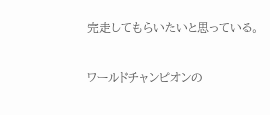完走してもらいたいと思っている。


ワールドチャンピオンの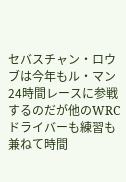セバスチャン・ロウブは今年もル・マン24時間レースに参戦するのだが他のWRCドライバーも練習も兼ねて時間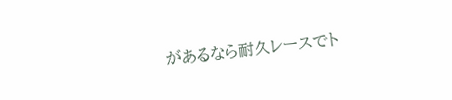があるなら耐久レースでト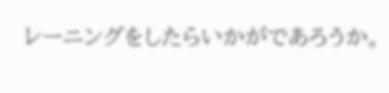レーニングをしたらいかがであろうか。